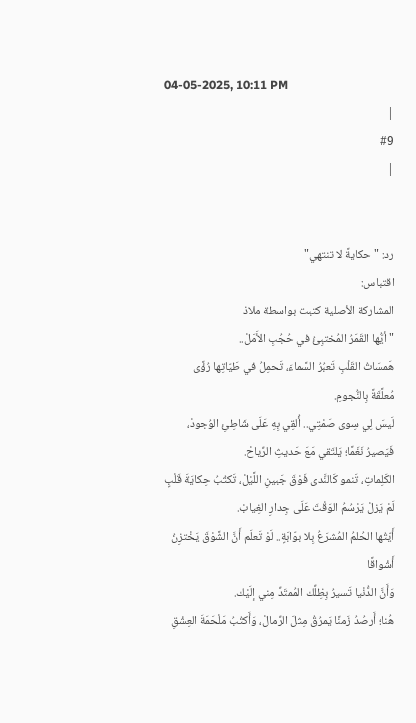04-05-2025, 10:11 PM
|
#9
|


رد: "حكايةً لا تنتهي"
اقتباس:
المشاركة الأصلية كتبت بواسطة ملاذ
"أيُّها القَمَرُ المُختبِئُ في حُجُبِ الأَمَلْ..
هَمسَاتُ القَلْبِ تَعبُرُ السَّماءَ، تَحمِلُ في طَيّاتِها رُؤًى
مُعلَّقَةً بِالنُّجومِ.
لَيسَ لِي سِوى صَمْتِي.. أُلقِي بِهِ عَلَى شَاطِئِ الوُجودْ،
فَيَصيرُ نَغَمًا؛ يَلتَقي مَعَ حَديثِ الرِّياحْ.
الكَلِماتِ، تَنمو كَالنَّدى فَوْقَ جَبينِ اللَّيْلْ، تَكتُبُ حِكايَةَ قَلْبٍ
لَمْ يَزلْ يَرْسُمُ الوَقْتَ عَلَى جِدارِ الغِيابْ.
أَيّتُها الحُلمُ المُشرَعُ بِلا بوّابَةٍ.. لَوْ تَعلَم أَنَّ الشَّوْقَ يَخْتزِنُ أَشْواقًا
وَأَنَّ الدُّنْيا تَسيرُ بِظِلِّك المُمتَدِّ مِني إلَيْك.
هُنا؛ أَرصُدُ زَمنًا يَمرُقُ مِثلَ الرِّمالْ، وَأَكتُبُ مَلْحَمَةَ العِشْقِ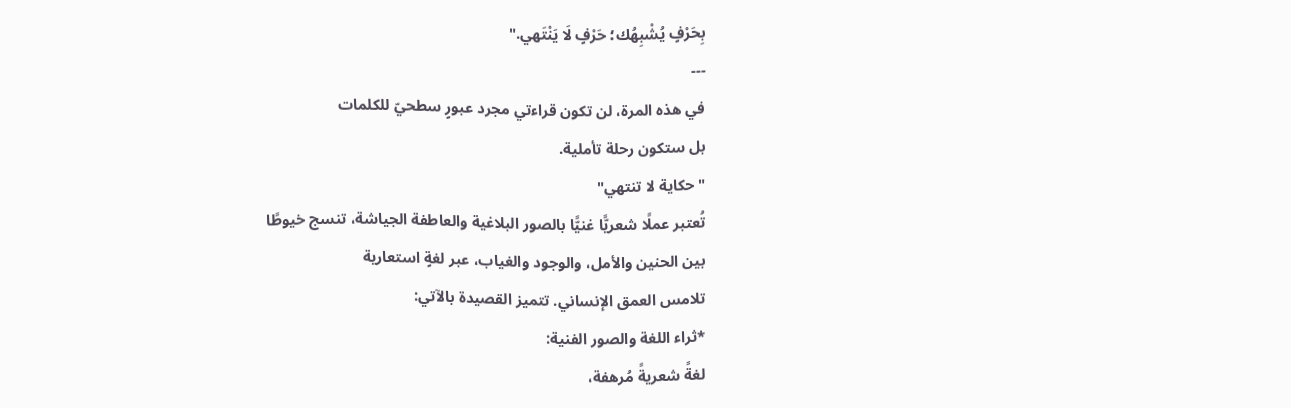بِحَرْفٍ يُشْبِهُك؛ حَرْفٍ لَا يَنْتَهي."
---
في هذه المرة، لن تكون قراءتي مجرد عبورٍ سطحيّ للكلمات
بل ستكون رحلة تأملية.
"حكاية لا تنتهي"
تُعتبر عملًا شعريًّا غنيًّا بالصور البلاغية والعاطفة الجياشة، تنسج خيوطًا
بين الحنين والأمل، والوجود والغياب، عبر لغةٍ استعارية
تلامس العمق الإنساني. تتميز القصيدة بالآتي:
*ثراء اللغة والصور الفنية:
لغةً شعريةً مُرهفة،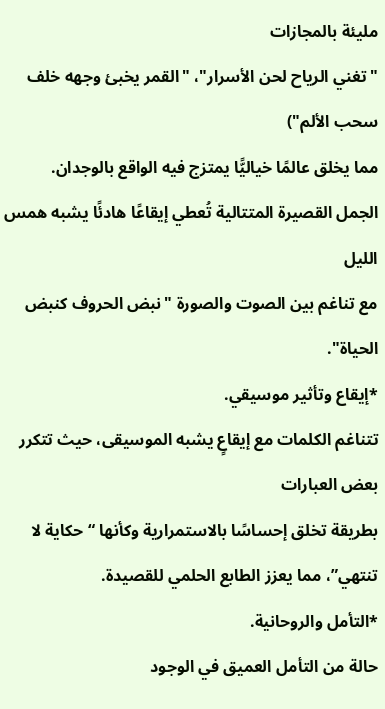مليئة بالمجازات
"تغني الرياح لحن الأسرار"، "القمر يخبئ وجهه خلف سحب الألم")
مما يخلق عالمًا خياليًّا يمتزج فيه الواقع بالوجدان.
الجمل القصيرة المتتالية تُعطي إيقاعًا هادئًا يشبه همس الليل
مع تناغم بين الصوت والصورة "نبض الحروف كنبض الحياة".
*إيقاع وتأثير موسيقي.
تتناغم الكلمات مع إيقاعٍ يشبه الموسيقى، حيث تتكرر بعض العبارات
بطريقة تخلق إحساسًا بالاستمرارية وكأنها “حكاية لا تنتهي”، مما يعزز الطابع الحلمي للقصيدة.
*التأمل والروحانية.
حالة من التأمل العميق في الوجود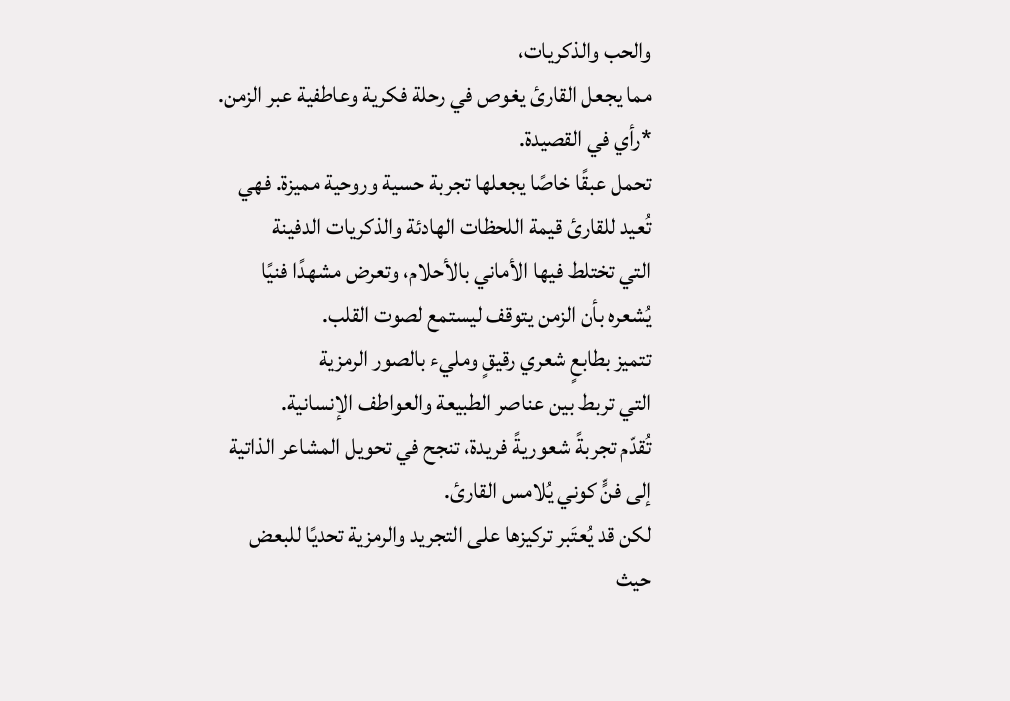والحب والذكريات،
مما يجعل القارئ يغوص في رحلة فكرية وعاطفية عبر الزمن.
*رأي في القصيدة.
تحمل عبقًا خاصًا يجعلها تجربة حسية وروحية مميزة. فهي
تُعيد للقارئ قيمة اللحظات الهادئة والذكريات الدفينة
التي تختلط فيها الأماني بالأحلام، وتعرض مشهدًا فنيًا
يُشعره بأن الزمن يتوقف ليستمع لصوت القلب.
تتميز بطابعٍ شعري رقيقٍ ومليء بالصور الرمزية
التي تربط بين عناصر الطبيعة والعواطف الإنسانية.
تُقدّم تجربةً شعوريةً فريدة، تنجح في تحويل المشاعر الذاتية
إلى فنٍّ كوني يُلامس القارئ.
لكن قد يُعتَبر تركيزها على التجريد والرمزية تحديًا للبعض
حيث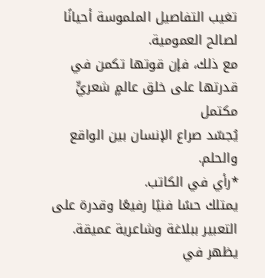تغيب التفاصيل الملموسة أحيانًا لصالح العمومية.
مع ذلك، فإن قوتها تكمن في قدرتها على خلق عالمٍ شعريٍّ مكتمل
يُجسّد صراع الإنسان بين الواقع والحلم.
*رأي في الكاتب.
يمتلك حسًا فنيًا رفيعًا وقدرة على التعبير ببلاغة وشاعرية عميقة.
يظهر في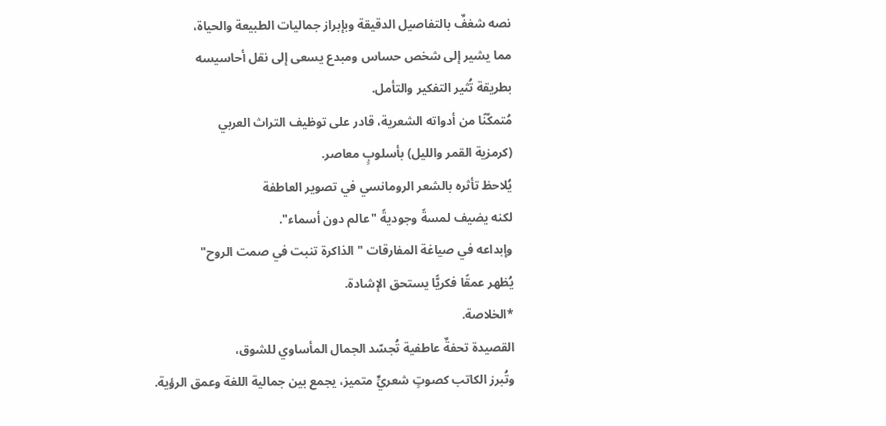نصه شغفٌ بالتفاصيل الدقيقة وبإبراز جماليات الطبيعة والحياة،
مما يشير إلى شخص حساس ومبدع يسعى إلى نقل أحاسيسه
بطريقة تُثير التفكير والتأمل.
مُتمكّنًا من أدواته الشعرية، قادر على توظيف التراث العربي
(كرمزية القمر والليل) بأسلوبٍ معاصر.
يُلاحظ تأثره بالشعر الرومانسي في تصوير العاطفة
لكنه يضيف لمسةً وجوديةً "عالم دون أسماء".
وإبداعه في صياغة المفارقات "الذاكرة تنبت في صمت الروح"
يُظهر عمقًا فكريًّا يستحق الإشادة.
*الخلاصة.
القصيدة تحفةٌ عاطفية تُجسّد الجمال المأساوي للشوق،
وتُبرز الكاتب كصوتٍ شعريٍّ متميز، يجمع بين جمالية اللغة وعمق الرؤية.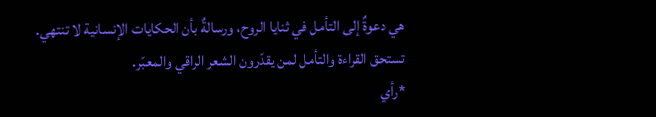هي دعوةٌ إلى التأمل في ثنايا الروح، ورسالةٌ بأن الحكايات الإنسانية لا تنتهي.
تستحق القراءة والتأمل لمن يقدّرون الشعر الراقي والمعبّر.
*رأي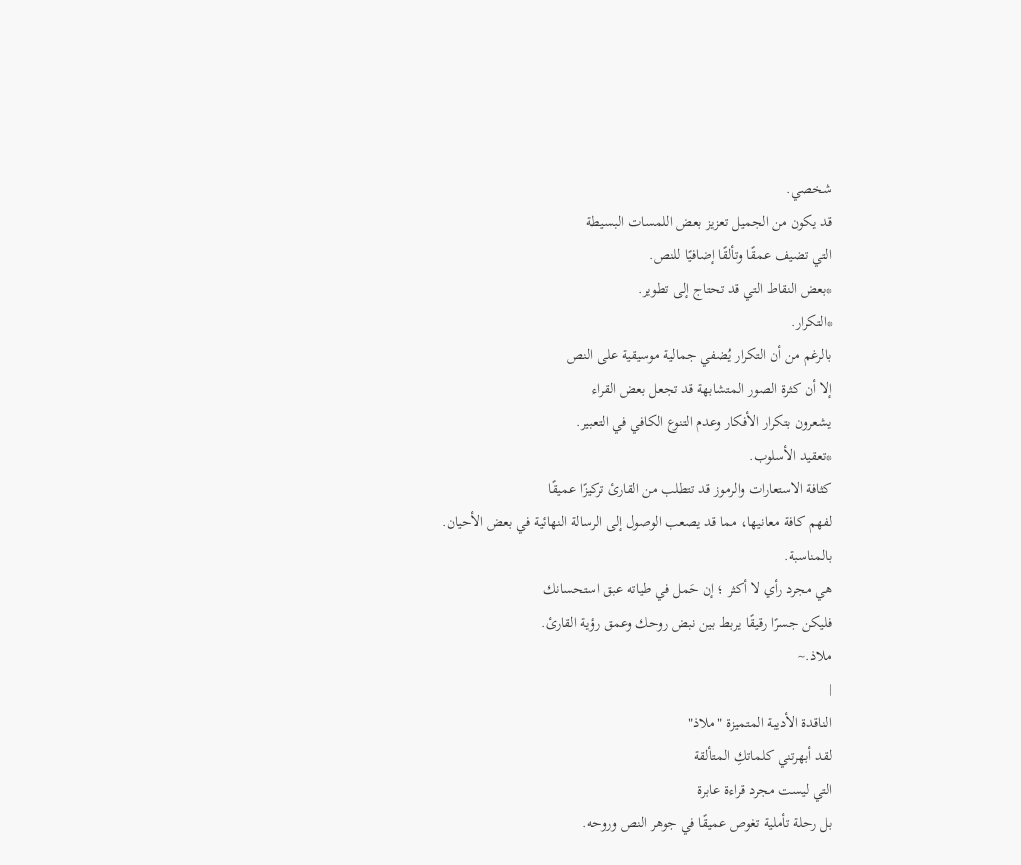شخصي.
قد يكون من الجميل تعزيز بعض اللمسات البسيطة
التي تضيف عمقًا وتألقًا إضافيًا للنص.
*بعض النقاط التي قد تحتاج إلى تطوير.
*التكرار.
بالرغم من أن التكرار يُضفي جمالية موسيقية على النص
إلا أن كثرة الصور المتشابهة قد تجعل بعض القراء
يشعرون بتكرار الأفكار وعدم التنوع الكافي في التعبير.
*تعقيد الأسلوب.
كثافة الاستعارات والرموز قد تتطلب من القارئ تركيزًا عميقًا
لفهم كافة معانيها، مما قد يصعب الوصول إلى الرسالة النهائية في بعض الأحيان.
بالمناسبة.
هي مجرد رأي لا أكثر ؛ إن حَمل في طياته عبق استحسانك
فليكن جسرًا رقيقًا يربط بين نبض روحك وعمق رؤية القارئ.
ملاذ.~
|
الناقدة الأديبة المتميزة "ملاذ"
لقد أبهرتني كلماتكِ المتألقة
التي ليست مجرد قراءة عابرة
بل رحلة تأملية تغوص عميقًا في جوهر النص وروحه.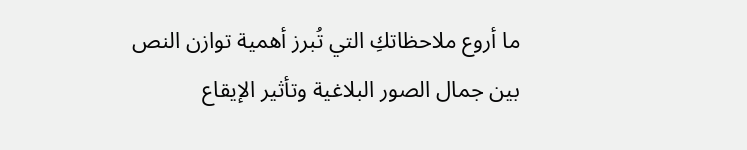ما أروع ملاحظاتكِ التي تُبرز أهمية توازن النص
بين جمال الصور البلاغية وتأثير الإيقاع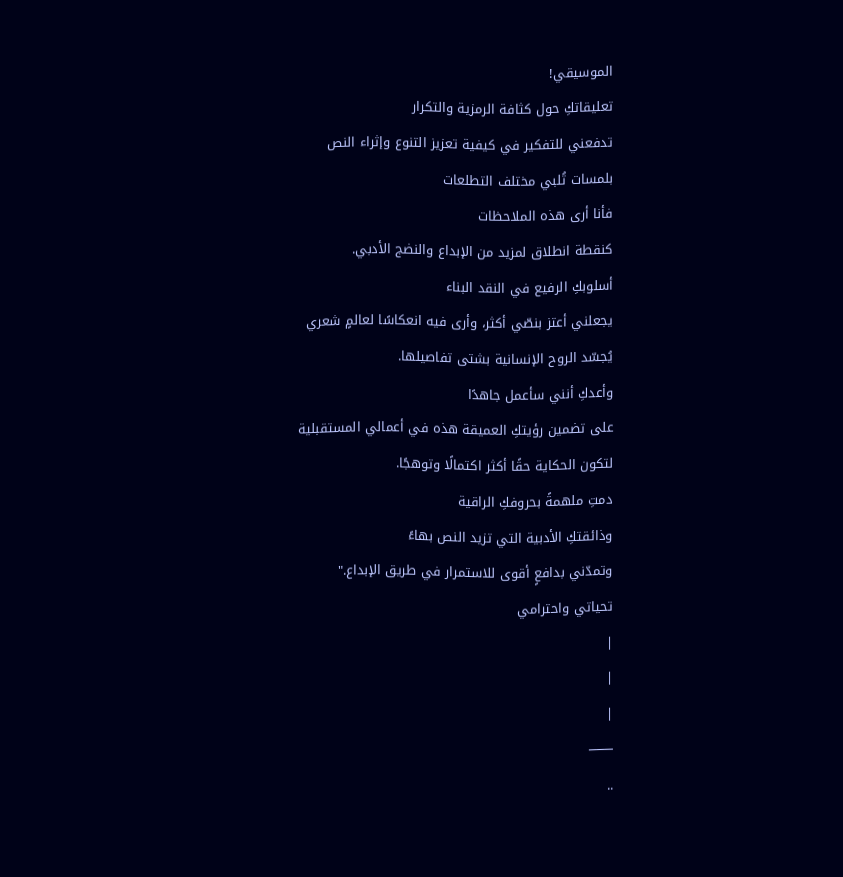الموسيقي!
تعليقاتكِ حول كثافة الرمزية والتكرار
تدفعني للتفكير في كيفية تعزيز التنوع وإثراء النص
بلمسات تُلبي مختلف التطلعات
فأنا أرى هذه الملاحظات
كنقطة انطلاق لمزيد من الإبداع والنضج الأدبي.
أسلوبكِ الرفيع في النقد البناء
يجعلني أعتز بنصّي أكثر، وأرى فيه انعكاسًا لعالمٍ شعري
يُجسّد الروح الإنسانية بشتى تفاصيلها.
وأعدكِ أنني سأعمل جاهدًا
على تضمين رؤيتكِ العميقة هذه في أعمالي المستقبلية
لتكون الحكاية حقًا أكثر اكتمالًا وتوهجًا.
دمتِ ملهمةً بحروفكِ الراقية
وذائقتكِ الأدبية التي تزيد النص بهاءً
وتمدّني بدافعٍ أقوى للاستمرار في طريق الإبداع."
تحياتي واحترامي
|
|
|
───
..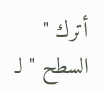أترك " السطح " لـ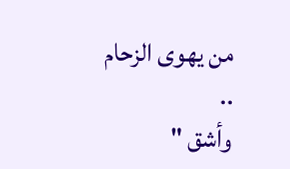من يهوى الزحام
..
وأشق "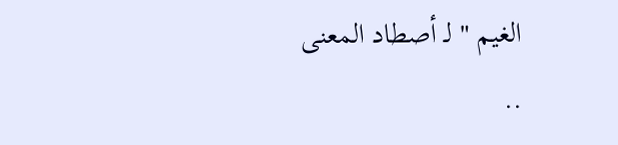الغيم " لـ أصطاد المعنى
..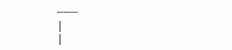───
|
|